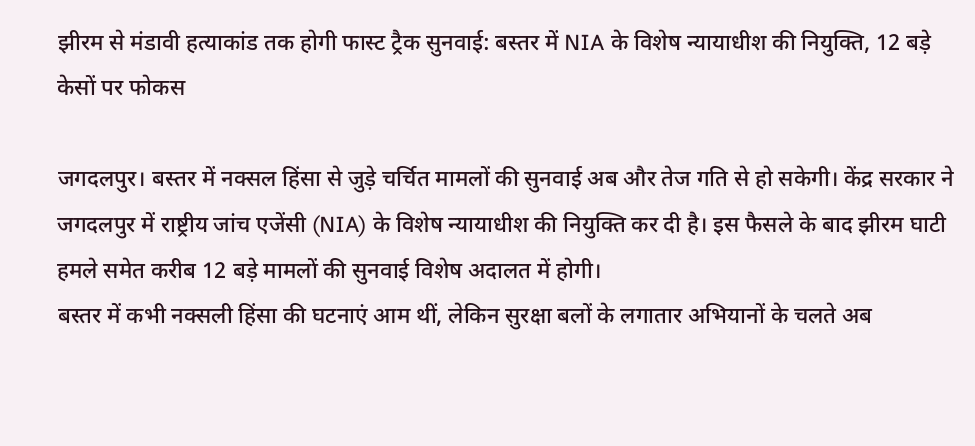झीरम से मंडावी हत्याकांड तक होगी फास्ट ट्रैक सुनवाई: बस्तर में NIA के विशेष न्यायाधीश की नियुक्ति, 12 बड़े केसों पर फोकस

जगदलपुर। बस्तर में नक्सल हिंसा से जुड़े चर्चित मामलों की सुनवाई अब और तेज गति से हो सकेगी। केंद्र सरकार ने जगदलपुर में राष्ट्रीय जांच एजेंसी (NIA) के विशेष न्यायाधीश की नियुक्ति कर दी है। इस फैसले के बाद झीरम घाटी हमले समेत करीब 12 बड़े मामलों की सुनवाई विशेष अदालत में होगी।
बस्तर में कभी नक्सली हिंसा की घटनाएं आम थीं, लेकिन सुरक्षा बलों के लगातार अभियानों के चलते अब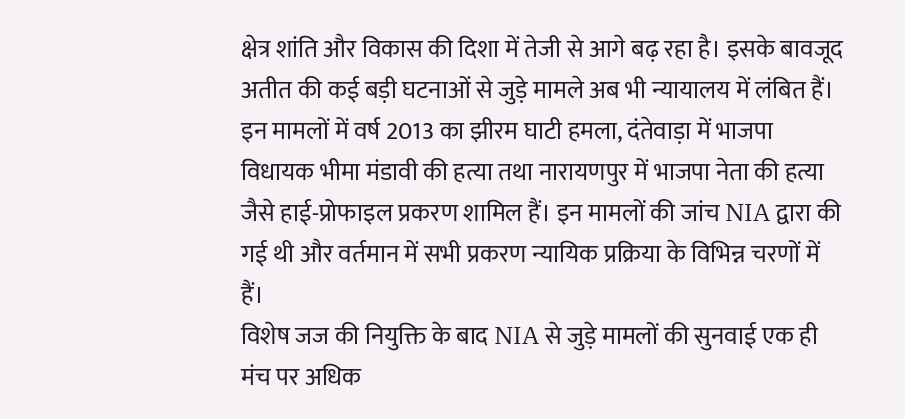क्षेत्र शांति और विकास की दिशा में तेजी से आगे बढ़ रहा है। इसके बावजूद अतीत की कई बड़ी घटनाओं से जुड़े मामले अब भी न्यायालय में लंबित हैं।
इन मामलों में वर्ष 2013 का झीरम घाटी हमला, दंतेवाड़ा में भाजपा विधायक भीमा मंडावी की हत्या तथा नारायणपुर में भाजपा नेता की हत्या जैसे हाई-प्रोफाइल प्रकरण शामिल हैं। इन मामलों की जांच NIA द्वारा की गई थी और वर्तमान में सभी प्रकरण न्यायिक प्रक्रिया के विभिन्न चरणों में हैं।
विशेष जज की नियुक्ति के बाद NIA से जुड़े मामलों की सुनवाई एक ही मंच पर अधिक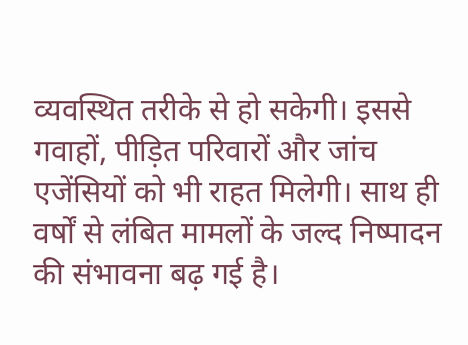व्यवस्थित तरीके से हो सकेगी। इससे गवाहों, पीड़ित परिवारों और जांच एजेंसियों को भी राहत मिलेगी। साथ ही वर्षों से लंबित मामलों के जल्द निष्पादन की संभावना बढ़ गई है।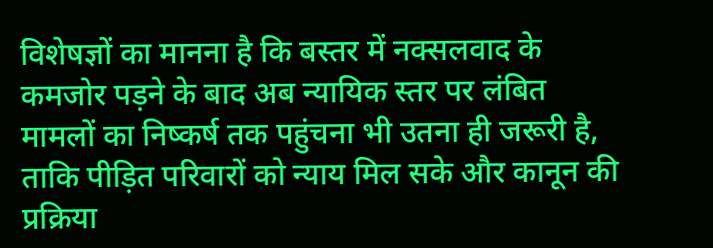विशेषज्ञों का मानना है कि बस्तर में नक्सलवाद के कमजोर पड़ने के बाद अब न्यायिक स्तर पर लंबित मामलों का निष्कर्ष तक पहुंचना भी उतना ही जरूरी है, ताकि पीड़ित परिवारों को न्याय मिल सके और कानून की प्रक्रिया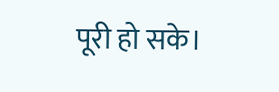पूरी हो सके।